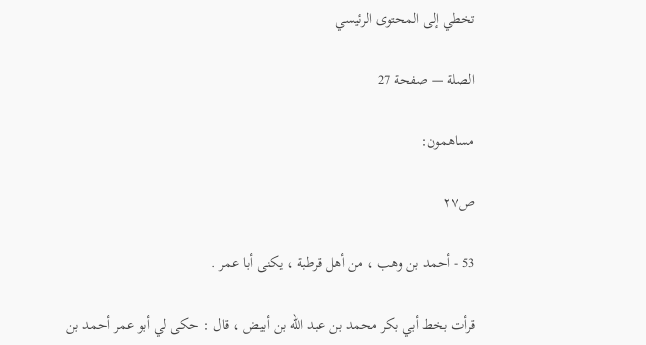تخطي إلى المحتوى الرئيسي

الصلة — صفحة 27

مساهمون:

ص٢٧

53 - أحمد بن وهب ، من أهل قرطبة ، يكنى أبا عمر .

قرأت بخط أبي بكر محمد بن عبد اللّه بن أبيض ، قال : حكى لي أبو عمر أحمد بن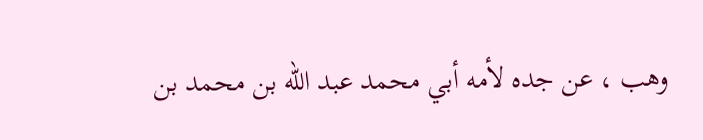وهب ، عن جده لأمه أبي محمد عبد اللّه بن محمد بن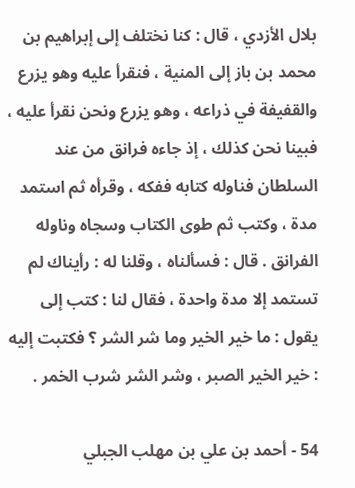بلال الأزدي ، قال : كنا نختلف إلى إبراهيم بن محمد بن باز إلى المنية ، فنقرأ عليه وهو يزرع والقفيفة في ذراعه ، وهو يزرع ونحن نقرأ عليه ، فبينا نحن كذلك ، إذ جاءه فرانق من عند السلطان فناوله كتابه ففكه ، وقرأه ثم استمد مدة ، وكتب ثم طوى الكتاب وسجاه وناوله الفرانق . قال : فسألناه ، وقلنا له : رأيناك لم تستمد إلا مدة واحدة ، فقال لنا : كتب إلى يقول : ما خير الخير وما شر الشر ؟ فكتبت إليه : خير الخير الصبر ، وشر الشر شرب الخمر .

54 - أحمد بن علي بن مهلب الجبلي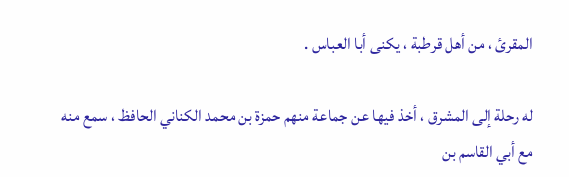المقرئ ، من أهل قرطبة ، يكنى أبا العباس .

له رحلة إلى المشرق ، أخذ فيها عن جماعة منهم حمزة بن محمد الكناني الحافظ ، سمع منه مع أبي القاسم بن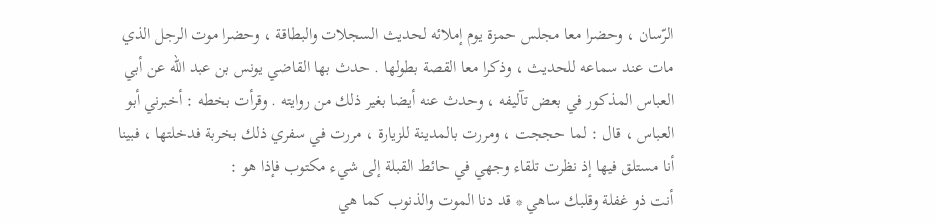الرّسان ، وحضرا معا مجلس حمزة يوم إملائه لحديث السجلات والبطاقة ، وحضرا موت الرجل الذي مات عند سماعه للحديث ، وذكرا معا القصة بطولها . حدث بها القاضي يونس بن عبد اللّه عن أبي العباس المذكور في بعض تآليفه ، وحدث عنه أيضا بغير ذلك من روايته . وقرأت بخطه : أخبرني أبو العباس ، قال : لما حججت ، ومررت بالمدينة للزيارة ، مررت في سفري ذلك بخربة فدخلتها ، فبينا أنا مستلق فيها إذ نظرت تلقاء وجهي في حائط القبلة إلى شيء مكتوب فإذا هو :
أنت ذو غفلة وقلبك ساهي * قد دنا الموت والذنوب كما هي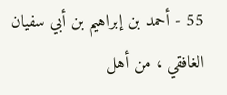55 - أحمد بن إبراهيم بن أبي سفيان الغافقي ، من أهل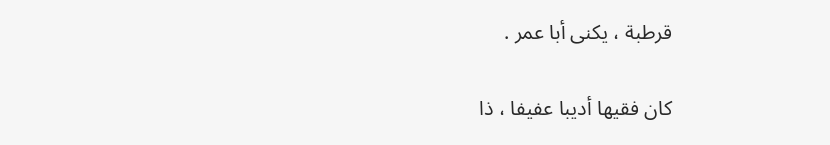قرطبة ، يكنى أبا عمر .

كان فقيها أديبا عفيفا ، ذا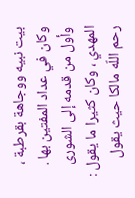بيت نبيه ووجاهة بقرطبة ، وكان في عداد المفتين بها . وأول من قدمه إلى الشورى المهدي ، وكان كثيرا ما يقول : رحم اللّه مالكا حيث يقول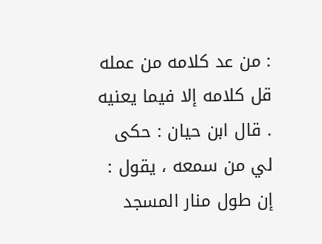: من عد كلامه من عمله قل كلامه إلا فيما يعنيه . قال ابن حيان : حكى لي من سمعه ، يقول : إن طول منار المسجد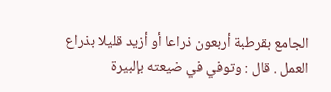الجامع بقرطبة أربعون ذراعا أو أزيد قليلا بذراع العمل . قال : وتوفي في ضيعته بإلبيرة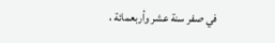في صفر سنة عشر وأربعمائة ،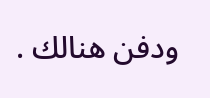ودفن هنالك .